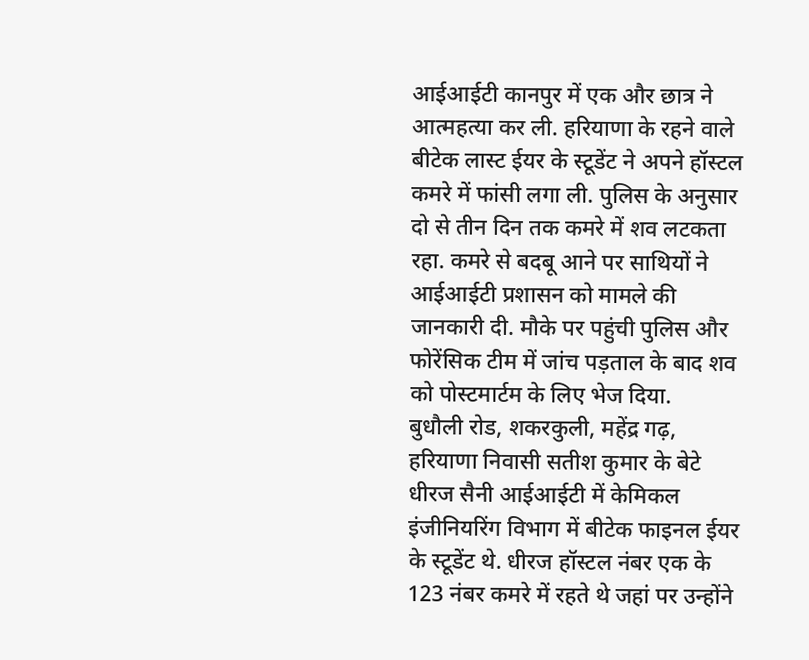आईआईटी कानपुर में एक और छात्र ने आत्महत्या कर ली. हरियाणा के रहने वाले बीटेक लास्ट ईयर के स्टूडेंट ने अपने हॉस्टल कमरे में फांसी लगा ली. पुलिस के अनुसार दो से तीन दिन तक कमरे में शव लटकता रहा. कमरे से बदबू आने पर साथियों ने आईआईटी प्रशासन को मामले की जानकारी दी. मौके पर पहुंची पुलिस और फोरेंसिक टीम में जांच पड़ताल के बाद शव को पोस्टमार्टम के लिए भेज दिया.
बुधौली रोड, शकरकुली, महेंद्र गढ़, हरियाणा निवासी सतीश कुमार के बेटे धीरज सैनी आईआईटी में केमिकल इंजीनियरिंग विभाग में बीटेक फाइनल ईयर के स्टूडेंट थे. धीरज हॉस्टल नंबर एक के 123 नंबर कमरे में रहते थे जहां पर उन्होंने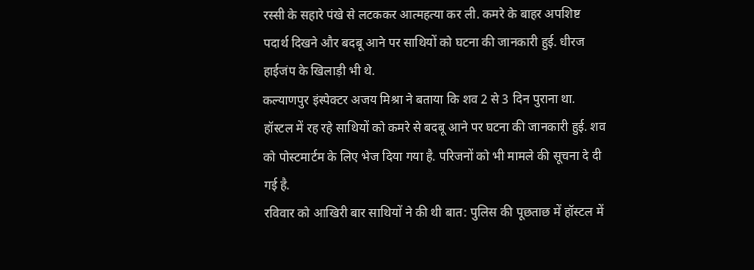रस्सी के सहारे पंखे से लटककर आत्महत्या कर ली. कमरे के बाहर अपशिष्ट पदार्थ दिखने और बदबू आने पर साथियों को घटना की जानकारी हुई. धीरज हाईजंप के खिलाड़ी भी थे.
कल्याणपुर इंस्पेक्टर अजय मिश्रा ने बताया कि शव 2 से 3 दिन पुराना था. हॉस्टल में रह रहे साथियों को कमरे से बदबू आने पर घटना की जानकारी हुई. शव को पोस्टमार्टम के लिए भेज दिया गया है. परिजनों को भी मामले की सूचना दे दी गई है.
रविवार को आखिरी बार साथियों ने की थी बात: पुलिस की पूछताछ में हॉस्टल में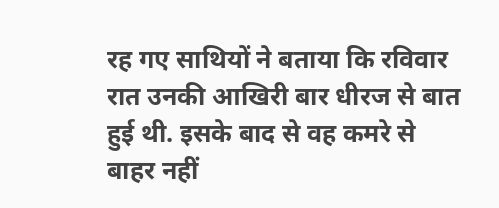रह गए साथियों ने बताया कि रविवार रात उनकी आखिरी बार धीरज से बात हुई थी. इसके बाद से वह कमरे से बाहर नहीं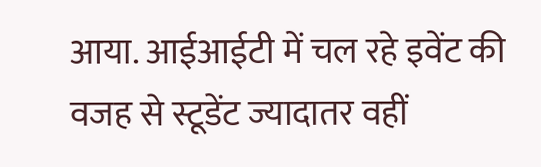आया. आईआईटी में चल रहे इवेंट की वजह से स्टूडेंट ज्यादातर वहीं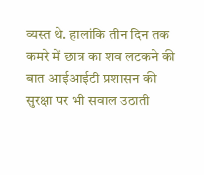व्यस्त थे. हालांकि तीन दिन तक कमरे में छात्र का शव लटकने की बात आईआईटी प्रशासन की सुरक्षा पर भी सवाल उठाती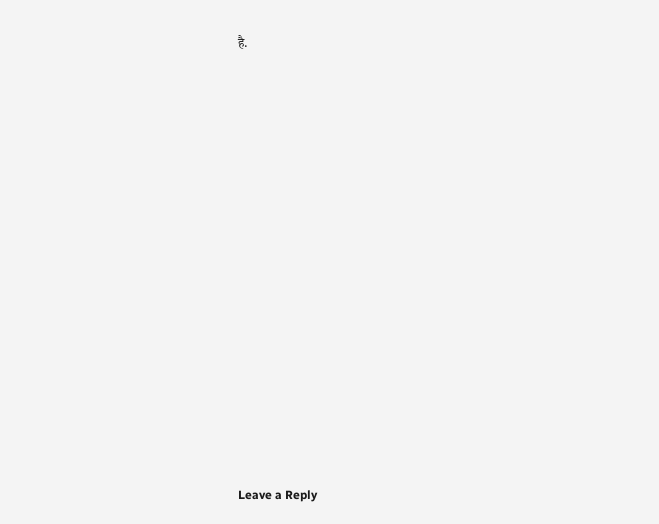है.
















Leave a Reply